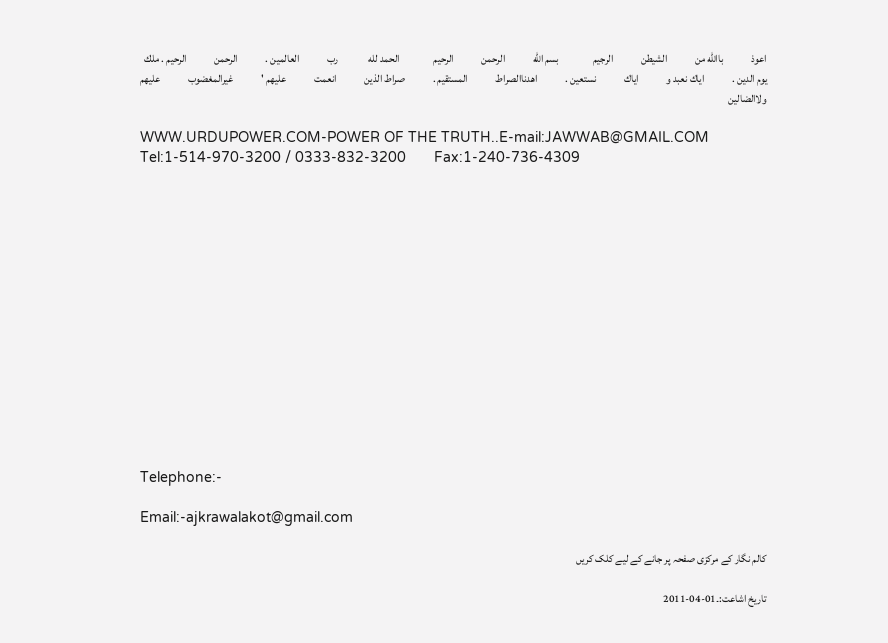اعوذ             باالله من             الشيطن             الرجيم                بسم الله             الرحمن             الرحيم                الحمد لله              رب             العالمين .             الرحمن             الرحيم . ملك             يوم الدين .             اياك نعبد و             اياك             نستعين .             اهدناالصراط             المستقيم .             صراط الذين             انعمت             عليهم '             غيرالمغضوب             عليهم             ولاالضالين

WWW.URDUPOWER.COM-POWER OF THE TRUTH..E-mail:JAWWAB@GMAIL.COM     Tel:1-514-970-3200 / 0333-832-3200       Fax:1-240-736-4309















Telephone:-

Email:-ajkrawalakot@gmail.com

کالم نگار کے مرکزی صفحہ پر جانے کے لیے کلک کریں

تاریخ اشاعت:۔01-04-2011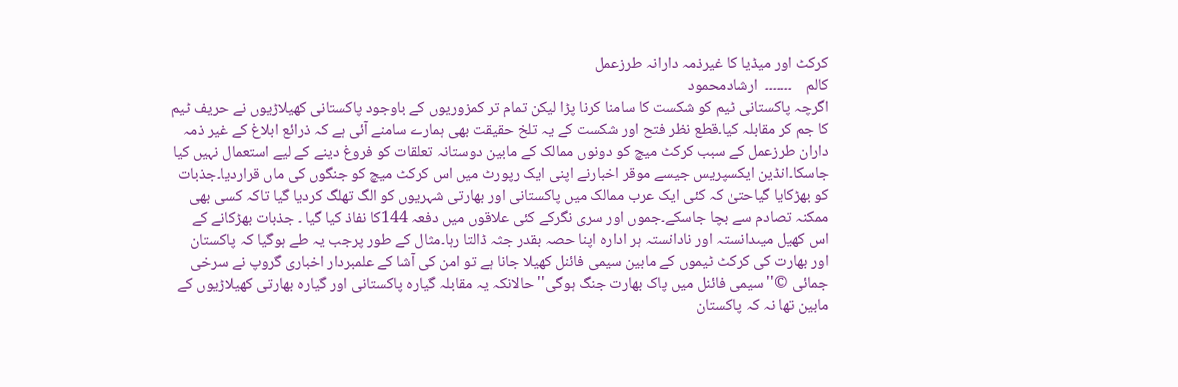کرکٹ اور میڈیا کا غیرذمہ دارانہ طرزعمل
کالم    ۔۔۔۔۔۔۔  ارشادمحمود
اگرچہ پاکستانی ٹیم کو شکست کا سامنا کرنا پڑا لیکن تمام تر کمزوریوں کے باوجود پاکستانی کھیلاڑیوں نے حریف ٹیم کا جم کر مقابلہ کیا۔قطع نظر فتح اور شکست کے یہ تلخ حقیقت بھی ہمارے سامنے آئی ہے کہ ذرائع ابلاغ کے غیر ذمہ داران طرزعمل کے سبب کرکٹ میچ کو دونوں ممالک کے مابین دوستانہ تعلقات کو فروغ دینے کے لیے استعمال نہیں کیا جاسکا۔انڈین ایکسپریس جیسے موقر اخبارنے اپنی ایک رپورٹ میں اس کرکٹ میچ کو جنگوں کی ماں قراردیا۔جذبات کو بھڑکایا گیاحتیٰ کہ کئی ایک عرب ممالک میں پاکستانی اور بھارتی شہریوں کو الگ تھلگ کردیا گیا تاکہ کسی بھی ممکنہ تصادم سے بچا جاسکے۔جموں اور سری نگرکے کئی علاقوں میں دفعہ 144کا نفاذ کیا گیا ۔ جذبات بھڑکانے کے اس کھیل میںدانستہ اور نادانستہ ہر ادارہ اپنا حصہ بقدر جثہ ڈالتا رہا۔مثال کے طور پرجب یہ طے ہوگیا کہ پاکستان اور بھارت کی کرکٹ ٹیموں کے مابین سیمی فائنل کھیلا جانا ہے تو امن کی آشا کے علمبردار اخباری گروپ نے سرخی جمائی ©''سیمی فائنل میں پاک بھارت جنگ ہوگی'' حالانکہ یہ مقابلہ گیارہ پاکستانی اور گیارہ بھارتی کھیلاڑیوں کے مابین تھا نہ کہ پاکستان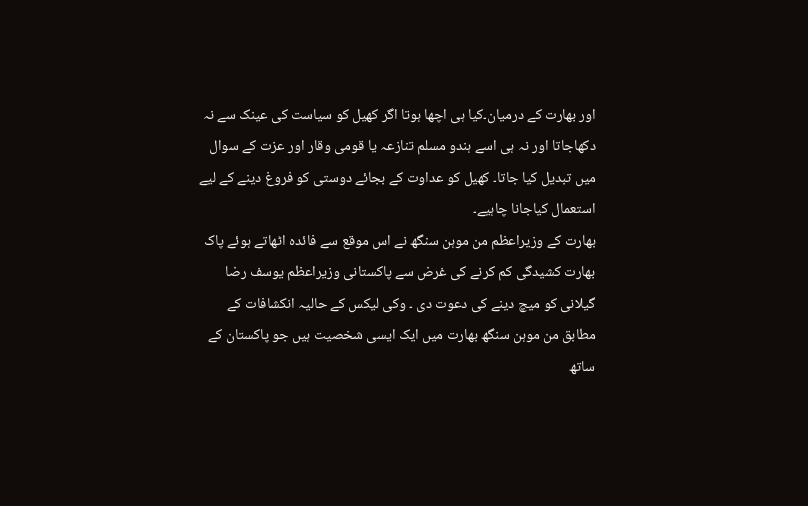اور بھارت کے درمیان۔کیا ہی اچھا ہوتا اگر کھیل کو سیاست کی عینک سے نہ دکھاجاتا اور نہ ہی اسے ہندو مسلم تنازعہ یا قومی وقار اور عزت کے سوال میں تبدیل کیا جاتا۔ کھیل کو عداوت کے بجائے دوستی کو فروغ دینے کے لیے استعمال کیاجانا چاہیے۔
بھارت کے وزیراعظم من موہن سنگھ نے اس موقع سے فائدہ اٹھاتے ہوئے پاک بھارت کشیدگی کم کرنے کی غرض سے پاکستانی وزیراعظم یوسف رضا گیلانی کو میچ دینے کی دعوت دی ۔ وکی لیکس کے حالیہ انکشافات کے مطابق من موہن سنگھ بھارت میں ایک ایسی شخصیت ہیں جو پاکستان کے ساتھ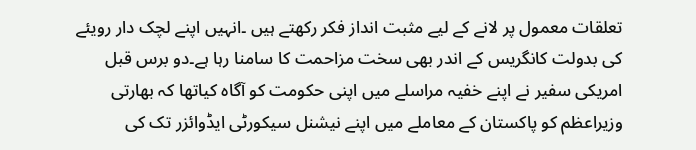تعلقات معمول پر لانے کے لیے مثبت انداز فکر رکھتے ہیں ۔انہیں اپنے لچک دار رویئے کی بدولت کانگریس کے اندر بھی سخت مزاحمت کا سامنا رہا ہے۔دو برس قبل امریکی سفیر نے اپنے خفیہ مراسلے میں اپنی حکومت کو آگاہ کیاتھا کہ بھارتی وزیراعظم کو پاکستان کے معاملے میں اپنے نیشنل سیکورٹی ایڈوائزر تک کی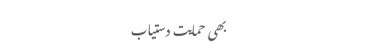بھی حمایت دستیاب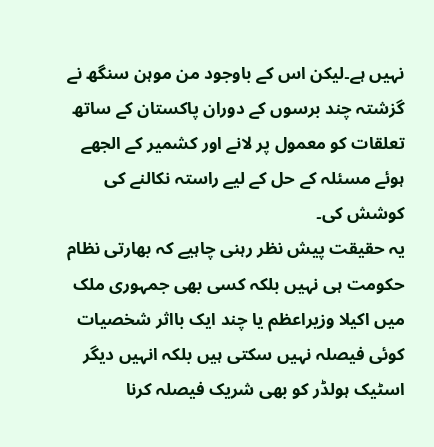نہیں ہے۔لیکن اس کے باوجود من موہن سنگھ نے گزشتہ چند برسوں کے دوران پاکستان کے ساتھ تعلقات کو معمول پر لانے اور کشمیر کے الجھے ہوئے مسئلہ کے حل کے لیے راستہ نکالنے کی کوشش کی۔
یہ حقیقت پیش نظر رہنی چاہیے کہ بھارتی نظام حکومت ہی نہیں بلکہ کسی بھی جمہوری ملک میں اکیلا وزیراعظم یا چند ایک بااثر شخصیات کوئی فیصلہ نہیں سکتی ہیں بلکہ انہیں دیگر اسٹیک ہولڈر کو بھی شریک فیصلہ کرنا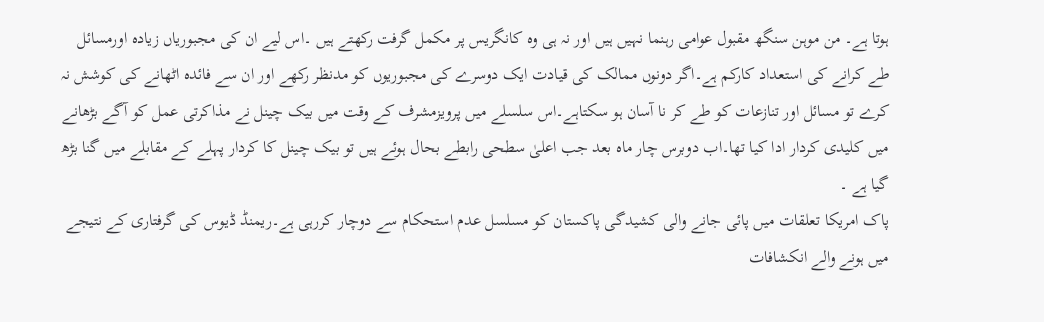ہوتا ہے۔ من موہن سنگھ مقبول عوامی رہنما نہیں ہیں اور نہ ہی وہ کانگریس پر مکمل گرفت رکھتے ہیں ۔اس لیے ان کی مجبوریاں زیادہ اورمسائل طے کرانے کی استعداد کارکم ہے۔اگر دونوں ممالک کی قیادت ایک دوسرے کی مجبوریوں کو مدنظر رکھے اور ان سے فائدہ اٹھانے کی کوشش نہ کرے تو مسائل اور تنازعات کو طے کر نا آسان ہو سکتاہے۔اس سلسلے میں پرویزمشرف کے وقت میں بیک چینل نے مذاکرتی عمل کو آگے بڑھانے میں کلیدی کردار ادا کیا تھا۔اب دوبرس چار ماہ بعد جب اعلیٰ سطحی رابطے بحال ہوئے ہیں تو بیک چینل کا کردار پہلے کے مقابلے میں گنا بڑھ گیا ہے ۔
پاک امریکا تعلقات میں پائی جانے والی کشیدگی پاکستان کو مسلسل عدم استحکام سے دوچار کررہی ہے۔ریمنڈ ڈیوس کی گرفتاری کے نتیجے میں ہونے والے انکشافات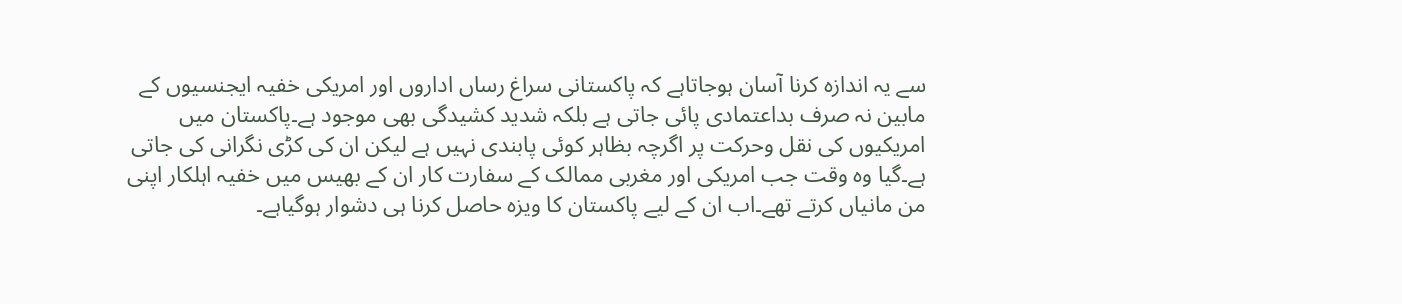سے یہ اندازہ کرنا آسان ہوجاتاہے کہ پاکستانی سراغ رساں اداروں اور امریکی خفیہ ایجنسیوں کے مابین نہ صرف بداعتمادی پائی جاتی ہے بلکہ شدید کشیدگی بھی موجود ہے۔پاکستان میں امریکیوں کی نقل وحرکت پر اگرچہ بظاہر کوئی پابندی نہیں ہے لیکن ان کی کڑی نگرانی کی جاتی ہے۔گیا وہ وقت جب امریکی اور مغربی ممالک کے سفارت کار ان کے بھیس میں خفیہ اہلکار اپنی من مانیاں کرتے تھے۔اب ان کے لیے پاکستان کا ویزہ حاصل کرنا ہی دشوار ہوگیاہے۔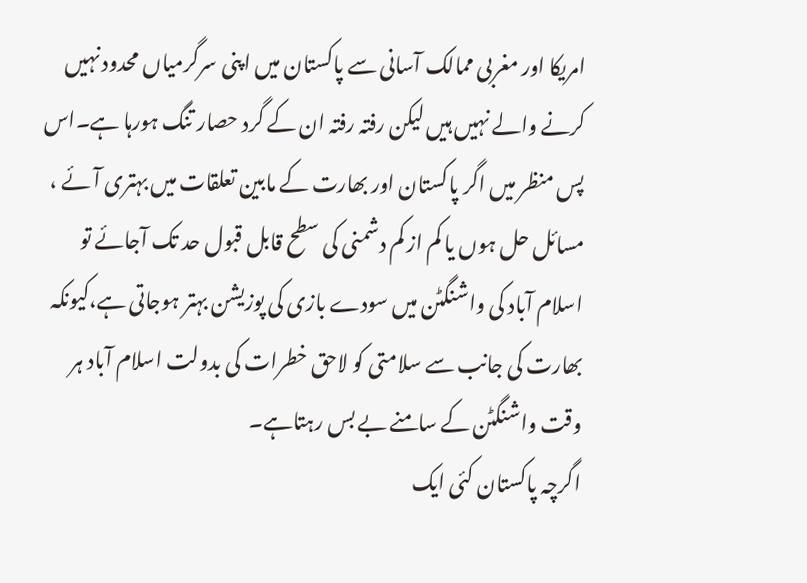امریکا اور مغربی ممالک آسانی سے پاکستان میں اپنی سرگرمیاں محدود نہیں کرنے والے نہیں ہیں لیکن رفتہ رفتہ ان کے گرد حصار تنگ ہورہا ہے۔اس پس منظر میں اگر پاکستان اور بھارت کے مابین تعلقات میں بہتری آئے ، مسائل حل ہوں یا کم از کم دشمنی کی سطح قابل قبول حد تک آجائے تو اسلام آباد کی واشنگٹن میں سودے بازی کی پوزیشن بہتر ہوجاتی ہے،کیونکہ بھارت کی جانب سے سلامتی کو لاحق خطرات کی بدولت اسلام آباد ہر وقت واشنگٹن کے سامنے بے بس رہتاہے۔
اگرچہ پاکستان کئی ایک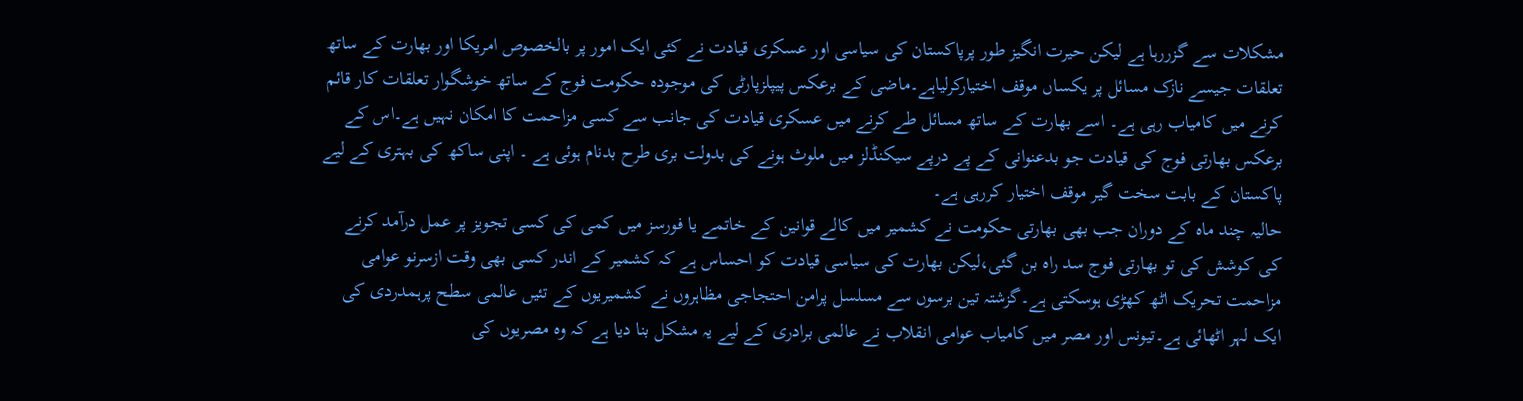مشکلات سے گزررہا ہے لیکن حیرت انگیز طور پرپاکستان کی سیاسی اور عسکری قیادت نے کئی ایک امور پر بالخصوص امریکا اور بھارت کے ساتھ تعلقات جیسے نازک مسائل پر یکساں موقف اختیارکرلیاہے۔ماضی کے برعکس پیپلزپارٹی کی موجودہ حکومت فوج کے ساتھ خوشگوار تعلقات کار قائم کرنے میں کامیاب رہی ہے۔ اسے بھارت کے ساتھ مسائل طے کرنے میں عسکری قیادت کی جانب سے کسی مزاحمت کا امکان نہیں ہے۔اس کے برعکس بھارتی فوج کی قیادت جو بدعنوانی کے پے درپے سیکنڈلز میں ملوث ہونے کی بدولت بری طرح بدنام ہوئی ہے ۔ اپنی ساکھ کی بہتری کے لیے پاکستان کے بابت سخت گیر موقف اختیار کررہی ہے۔
حالیہ چند ماہ کے دوران جب بھی بھارتی حکومت نے کشمیر میں کالے قوانین کے خاتمے یا فورسز میں کمی کی کسی تجویز پر عمل درآمد کرنے کی کوشش کی تو بھارتی فوج سد راہ بن گئی،لیکن بھارت کی سیاسی قیادت کو احساس ہے کہ کشمیر کے اندر کسی بھی وقت ازسرنو عوامی مزاحمت تحریک اٹھ کھڑی ہوسکتی ہے۔گزشتہ تین برسوں سے مسلسل پرامن احتجاجی مظاہروں نے کشمیریوں کے تئیں عالمی سطح پرہمدردی کی ایک لہر اٹھائی ہے۔تیونس اور مصر میں کامیاب عوامی انقلاب نے عالمی برادری کے لیے یہ مشکل بنا دیا ہے کہ وہ مصریوں کی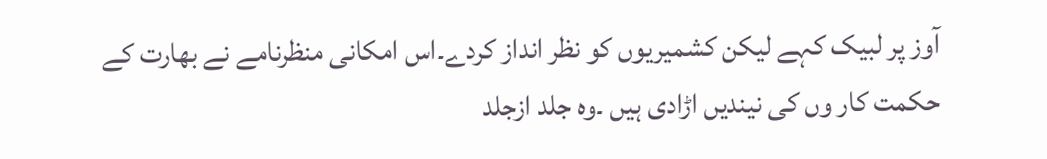آوز پر لبیک کہے لیکن کشمیریوں کو نظر انداز کردے۔اس امکانی منظرنامے نے بھارت کے حکمت کار وں کی نیندیں اڑادی ہیں ۔وہ جلد ازجلد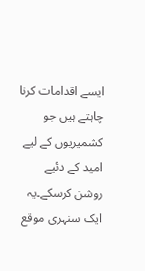ایسے اقدامات کرنا چاہتے ہیں جو کشمیریوں کے لیے امید کے دئیے روشن کرسکے۔یہ ایک سنہری موقع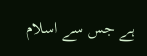ہے جس سے اسلام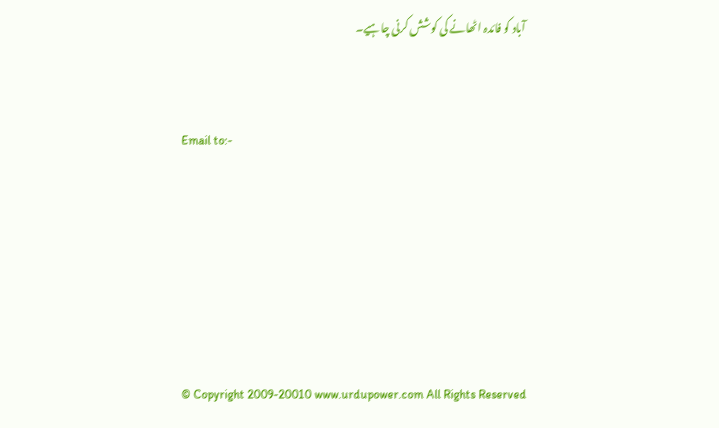آباد کو فائدہ اٹھانے کی کوشش کرنی چاہیے۔



Email to:-








© Copyright 2009-20010 www.urdupower.com All Rights Reserved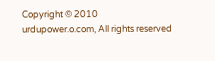Copyright © 2010 urdupower.o.com, All rights reserved